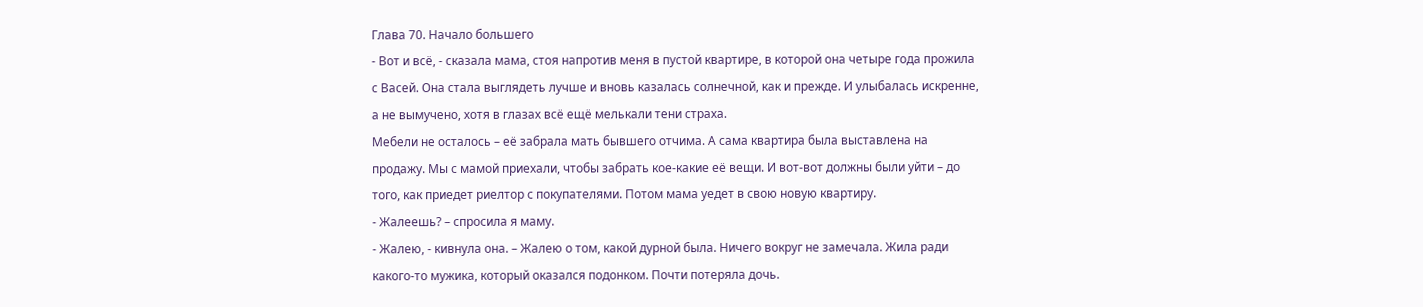Глава 70. Начало большего
- Вот и всё, - сказала мама, стоя напротив меня в пустой квартире, в которой она четыре года прожила с Васей. Она стала выглядеть лучше и вновь казалась солнечной, как и прежде. И улыбалась искренне, а не вымучено, хотя в глазах всё ещё мелькали тени страха.
Мебели не осталось – её забрала мать бывшего отчима. А сама квартира была выставлена на продажу. Мы с мамой приехали, чтобы забрать кое-какие её вещи. И вот-вот должны были уйти – до того, как приедет риелтор с покупателями. Потом мама уедет в свою новую квартиру.
- Жалеешь? – спросила я маму.
- Жалею, - кивнула она. – Жалею о том, какой дурной была. Ничего вокруг не замечала. Жила ради какого-то мужика, который оказался подонком. Почти потеряла дочь.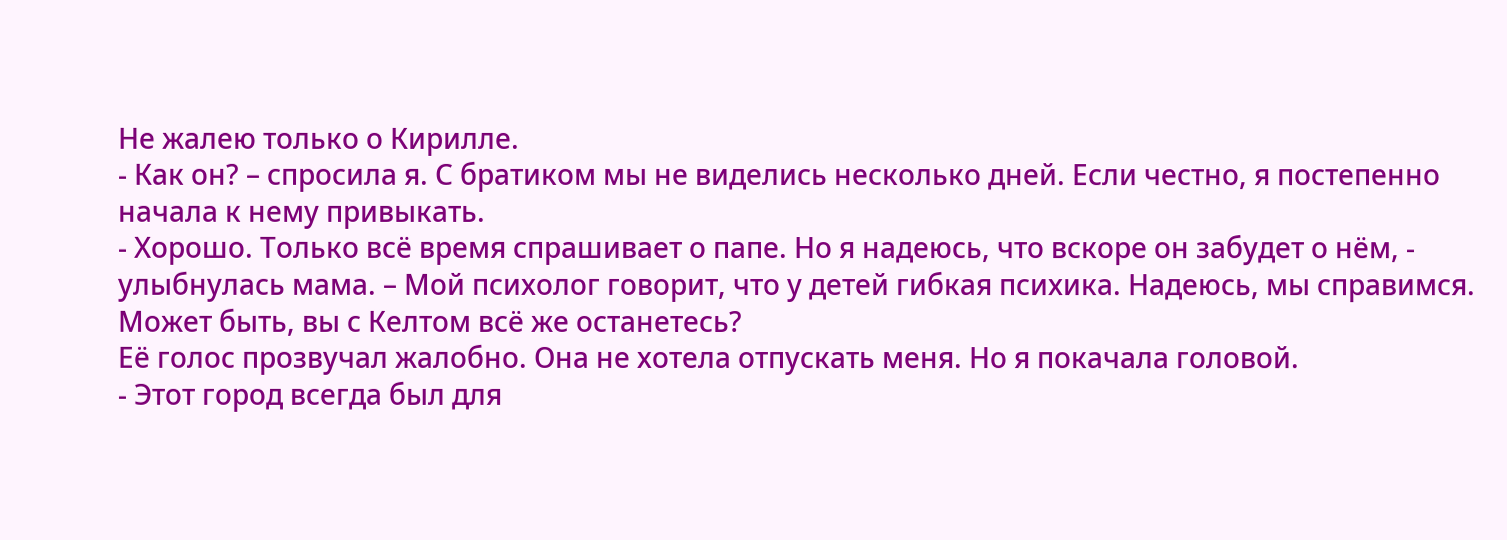Не жалею только о Кирилле.
- Как он? – спросила я. С братиком мы не виделись несколько дней. Если честно, я постепенно начала к нему привыкать.
- Хорошо. Только всё время спрашивает о папе. Но я надеюсь, что вскоре он забудет о нём, - улыбнулась мама. – Мой психолог говорит, что у детей гибкая психика. Надеюсь, мы справимся. Может быть, вы с Келтом всё же останетесь?
Её голос прозвучал жалобно. Она не хотела отпускать меня. Но я покачала головой.
- Этот город всегда был для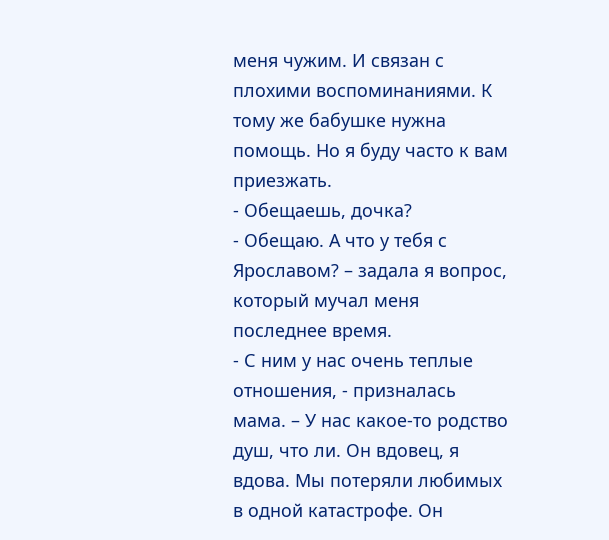меня чужим. И связан с плохими воспоминаниями. К тому же бабушке нужна помощь. Но я буду часто к вам приезжать.
- Обещаешь, дочка?
- Обещаю. А что у тебя с Ярославом? – задала я вопрос, который мучал меня последнее время.
- С ним у нас очень теплые отношения, - призналась мама. – У нас какое-то родство душ, что ли. Он вдовец, я вдова. Мы потеряли любимых в одной катастрофе. Он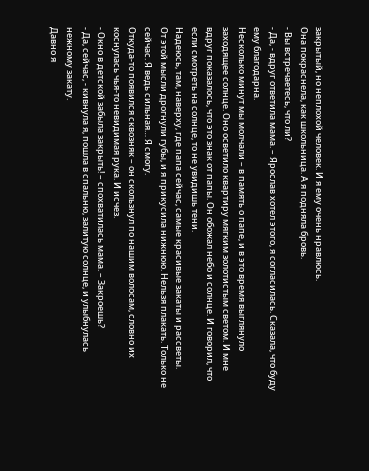закрытый, но неплохой человек. И я ему очень нравлюсь.
Она покраснела, как школьница. А я подняла бровь.
- Вы встречаетесь, что ли?
- Да, - вдруг ответила мама. – Ярослав хотел этого, я согласилась. Сказала, что буду ему благодарна.
Несколько минут мы молчали – в память о папе, и в это время выглянуло заходящее солнце. Оно осветило квартиру мягким золотистым светом. И мне вдруг показалось, что это знак от папы. Он обожал небо и солнце. И говорил, что если смотреть на солнце, то не увидишь тени.
Надеюсь, там, наверху, где папа сейчас, самые красивые закаты и рассветы.
От этой мысли дрогнули губы, и я прикусила нижнюю. Нельзя плакать. Только не сейчас. Я ведь сильная… Я смогу.
Откуда-то появился сквозняк – он скользнул по нашим волосам, словно их коснулась чья-то невидимая рука. И исчез.
- Окно в детской забыла закрыть! – спохватилась мама. – Закроешь?
- Да, сейчас, - кивнула я, пошла в спальню, залитую солнце, и улыбнулась нежному закату.
Давно я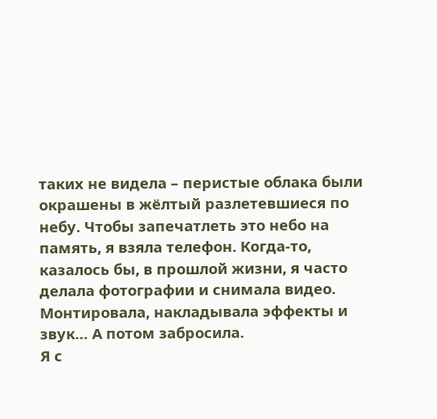таких не видела – перистые облака были окрашены в жёлтый разлетевшиеся по небу. Чтобы запечатлеть это небо на память, я взяла телефон. Когда-то, казалось бы, в прошлой жизни, я часто делала фотографии и снимала видео. Монтировала, накладывала эффекты и звук… А потом забросила.
Я с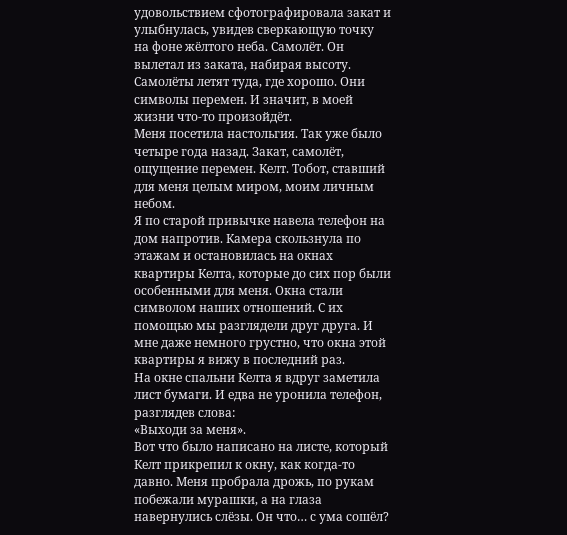удовольствием сфотографировала закат и улыбнулась, увидев сверкающую точку на фоне жёлтого неба. Самолёт. Он вылетал из заката, набирая высоту.
Самолёты летят туда, где хорошо. Они символы перемен. И значит, в моей жизни что-то произойдёт.
Меня посетила настольгия. Так уже было четыре года назад. Закат, самолёт, ощущение перемен. Келт. Тобот, ставший для меня целым миром, моим личным небом.
Я по старой привычке навела телефон на дом напротив. Камера скользнула по этажам и остановилась на окнах квартиры Келта, которые до сих пор были особенными для меня. Окна стали символом наших отношений. С их помощью мы разглядели друг друга. И мне даже немного грустно, что окна этой квартиры я вижу в последний раз.
На окне спальни Келта я вдруг заметила лист бумаги. И едва не уронила телефон, разглядев слова:
«Выходи за меня».
Вот что было написано на листе, который Келт прикрепил к окну, как когда-то давно. Меня пробрала дрожь, по рукам побежали мурашки, а на глаза навернулись слёзы. Он что… с ума сошёл?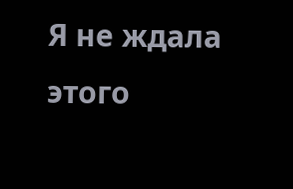Я не ждала этого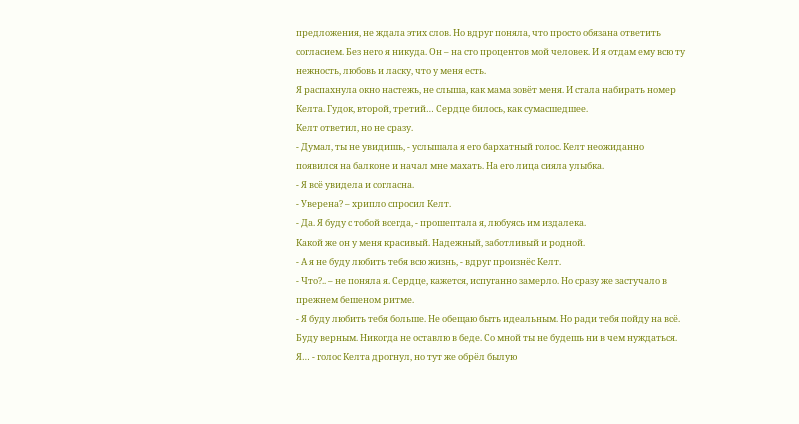предложения, не ждала этих слов. Но вдруг поняла, что просто обязана ответить согласием. Без него я никуда. Он – на сто процентов мой человек. И я отдам ему всю ту нежность, любовь и ласку, что у меня есть.
Я распахнула окно настежь, не слыша, как мама зовёт меня. И стала набирать номер Келта. Гудок, второй, третий… Сердце билось, как сумасшедшее.
Келт ответил, но не сразу.
- Думал, ты не увидишь, - услышала я его бархатный голос. Келт неожиданно появился на балконе и начал мне махать. На его лица сияла улыбка.
- Я всё увидела и согласна.
- Уверена? – хрипло спросил Келт.
- Да. Я буду с тобой всегда, - прошептала я, любуясь им издалека.
Какой же он у меня красивый. Надежный, заботливый и родной.
- А я не буду любить тебя всю жизнь, - вдруг произнёс Келт.
- Что?.. – не поняла я. Сердце, кажется, испуганно замерло. Но сразу же застучало в прежнем бешеном ритме.
- Я буду любить тебя больше. Не обещаю быть идеальным. Но ради тебя пойду на всё. Буду верным. Никогда не оставлю в беде. Со мной ты не будешь ни в чем нуждаться. Я… - голос Келта дрогнул, но тут же обрёл былую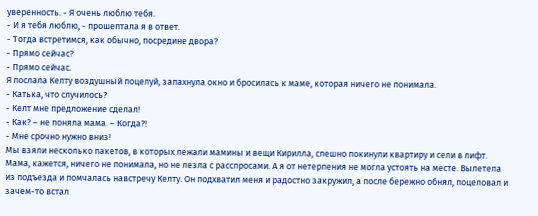уверенность. - Я очень люблю тебя.
- И я тебя люблю, - прошептала я в ответ.
- Тогда встретимся, как обычно, посредине двора?
- Прямо сейчас?
- Прямо сейчас.
Я послала Келту воздушный поцелуй, запахнула окно и бросилась к маме, которая ничего не понимала.
- Катька, что случилось?
- Келт мне предложение сделал!
- Как? – не поняла мама. – Когда?!
- Мне срочно нужно вниз!
Мы взяли несколько пакетов, в которых лежали мамины и вещи Кирилла, спешно покинули квартиру и сели в лифт. Мама, кажется, ничего не понимала, но не лезла с расспросами. А я от нетерпения не могла устоять на месте. Вылетела из подъезда и помчалась навстречу Келту. Он подхватил меня и радостно закружил, а после бережно обнял, поцеловал и зачем-то встал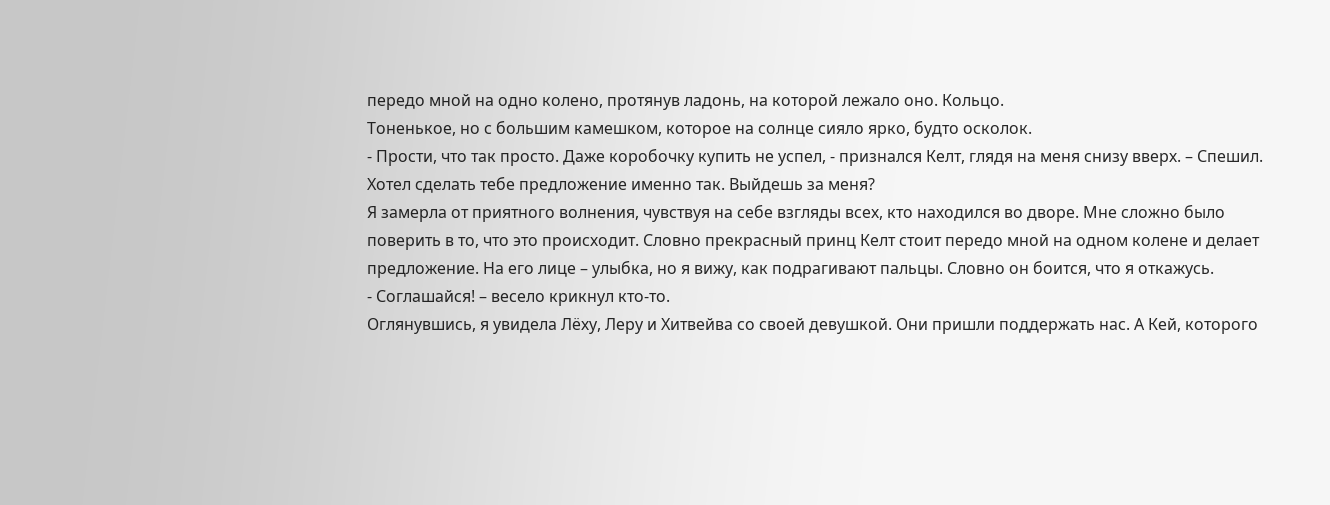передо мной на одно колено, протянув ладонь, на которой лежало оно. Кольцо.
Тоненькое, но с большим камешком, которое на солнце сияло ярко, будто осколок.
- Прости, что так просто. Даже коробочку купить не успел, - признался Келт, глядя на меня снизу вверх. – Спешил. Хотел сделать тебе предложение именно так. Выйдешь за меня?
Я замерла от приятного волнения, чувствуя на себе взгляды всех, кто находился во дворе. Мне сложно было поверить в то, что это происходит. Словно прекрасный принц Келт стоит передо мной на одном колене и делает предложение. На его лице – улыбка, но я вижу, как подрагивают пальцы. Словно он боится, что я откажусь.
- Соглашайся! – весело крикнул кто-то.
Оглянувшись, я увидела Лёху, Леру и Хитвейва со своей девушкой. Они пришли поддержать нас. А Кей, которого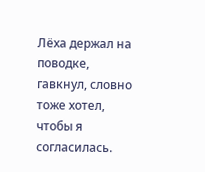Лёха держал на поводке, гавкнул, словно тоже хотел, чтобы я согласилась.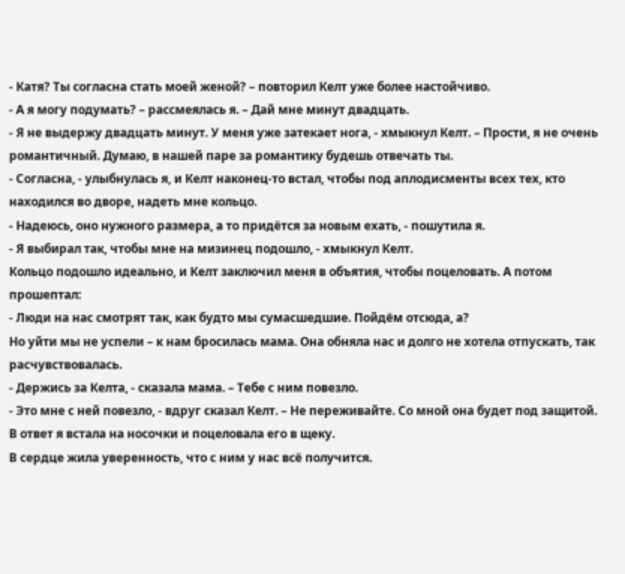- Катя? Ты согласна стать моей женой? – повторил Келт уже более настойчиво.
- А я могу подумать? – рассмеялась я. – Дай мне минут двадцать.
- Я не выдержу двадцать минут. У меня уже затекает нога, - хмыкнул Келт. – Прости, я не очень романтичный. Думаю, в нашей паре за романтику будешь отвечать ты.
- Согласна, - улыбнулась я, и Келт наконец-то встал, чтобы под аплодисменты всех тех, кто находился во дворе, надеть мне кольцо.
- Надеюсь, оно нужного размера, а то придётся за новым ехать, - пошутила я.
- Я выбирал так, чтобы мне на мизинец подошло, - хмыкнул Келт.
Кольцо подошло идеально, и Келт заключил меня в объятия, чтобы поцеловать. А потом прошептал:
- Люди на нас смотрят так, как будто мы сумасшедшие. Пойдём отсюда, а?
Но уйти мы не успели – к нам бросилась мама. Она обняла нас и долго не хотела отпускать, так расчувствовалась.
- Держись за Келта, - сказала мама. – Тебе с ним повезло.
- Это мне с ней повезло, - вдруг сказал Келт. – Не переживайте. Со мной она будет под защитой.
В ответ я встала на носочки и поцеловала его в щеку.
В сердце жила уверенность, что с ним у нас всё получится.